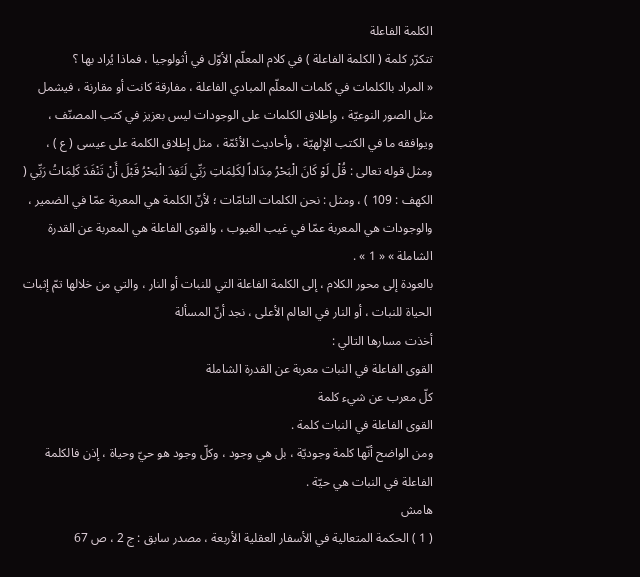الكلمة الفاعلة
تتكرّر كلمة ( الكلمة الفاعلة ) في كلام المعلّم الأوّل في أثولوجيا ، فماذا يُراد بها ؟
« المراد بالكلمات في كلمات المعلّم المبادي الفاعلة ، مفارقة كانت أو مقارنة ، فيشمل مثل الصور النوعيّة ، وإطلاق الكلمات على الوجودات ليس بعزيز في كتب المصنّف ، ويوافقه ما في الكتب الإلهيّة ، وأحاديث الأئمّة ، مثل إطلاق الكلمة على عيسى ( ع ) ، ومثل قوله تعالى : قُلْ لَوْ كَانَ الْبَحْرُ مِدَاداً لِكَلِمَاتِ رَبِّي لَنَفِدَ الْبَحْرُ قَبْلَ أَنْ تَنْفَدَ كَلِمَاتُ رَبِّي ( الكهف : 109 ) ، ومثل : نحن الكلمات التامّات ؛ لأنّ الكلمة هي المعربة عمّا في الضمير ، والوجودات هي المعربة عمّا في غيب الغيوب ، والقوى الفاعلة هي المعربة عن القدرة الشاملة » « 1 » .
بالعودة إلى محور الكلام ، إلى الكلمة الفاعلة التي للنبات أو النار ، والتي من خلالها تمّ إثبات الحياة للنبات ، أو النار في العالم الأعلى ، نجد أنّ المسألة
أخذت مسارها التالي :
القوى الفاعلة في النبات معربة عن القدرة الشاملة
كلّ معرب عن شيء كلمة
القوى الفاعلة في النبات كلمة .
ومن الواضح أنّها كلمة وجوديّة ، بل هي وجود ، وكلّ وجود هو حيّ وحياة ، إذن فالكلمة الفاعلة في النبات هي حيّة .
هامش
( 1 ) الحكمة المتعالية في الأسفار العقلية الأربعة ، مصدر سابق : ج 2 ، ص 67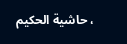، حاشية الحكيم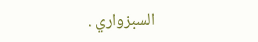السبزواري .